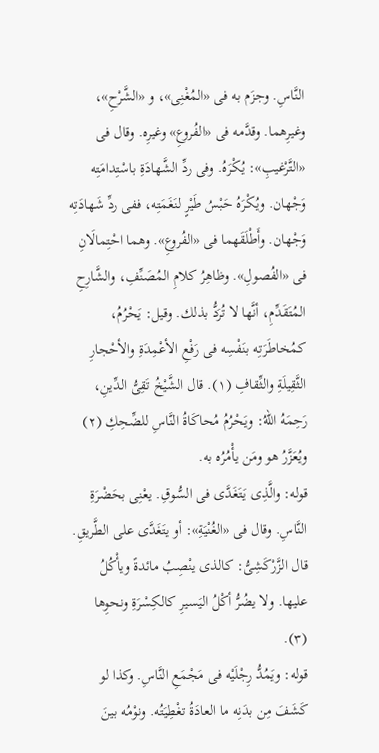النَّاسِ. وجزَم به فى «المُغْنِى»، و «الشَّرْحِ»، وغيرِهما. وقدَّمه فى «الفُروعِ» وغيرِه. وقال فى «التَّرْغيبِ»: يُكْرَهُ. وفى ردِّ الشَّهادَةِ باسْتِدامَتِه وَجْهان. ويُكْرَهُ حَبْسُ طَيْرٍ لنَغَمَتِه، ففى ردِّ شَهادَتِه وَجْهان. وأَطْلَقَهما فى «الفُروعِ». وهما احْتِمالَانِ فى «الفُصولِ». وظاهِرُ كلامِ المُصَنِّفِ، والشَّارِحِ المُتَقَدِّمِ، أنَّها لا تُرَدُّ بذلك. وقيل: يَحْرُمُ، كمُخاطَرَتِه بنَفْسِه فى رَفْعِ الأعْمِدَةِ والأحْجارِ الثَّقِيلَةِ والثِّقافِ (١). قال الشَّيْخُ تَقِىُّ الدِّينِ، رَحِمَهُ اللهُ: ويَحْرُمُ مُحاكَاةُ النَّاسِ للضِّحِكِ (٢) ويُعَزَّرُ هو ومَن يأْمُرُه به.
قوله: والَّذِى يَتَغَدَّى فى السُّوقِ. يعْنِى بحَضْرَةِ النَّاسِ. وقال فى «الغُنْيَةِ»: أو يتَغَدَّى على الطَّريقِ. قال الزَّرْكَشِىُّ: كالذى ينْصِبُ مائدةً ويأْكُلُ عليها. ولا يضُرُّ أكْلُ اليَسيرِ كالكِسْرَةِ ونحوِها (٣).
قوله: ويَمُدُّ رِجْلَيْه فى مَجْمَعِ النَّاسِ. وكذا لو كَشَفَ مِن بدَنِه ما العادَةُ تغْطِيَتُه. ونوْمُه بينَ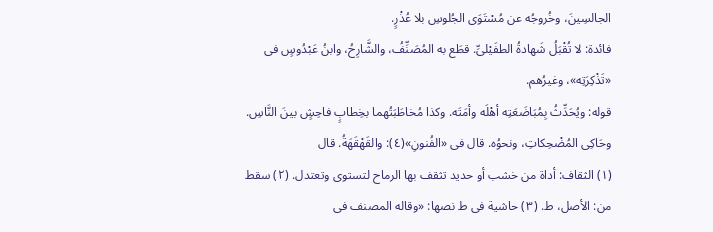الجالسِينَ، وخُروجُه عن مُسْتَوَى الجُلوسِ بلا عُذْرٍ.
فائدة: لا تُقْبَلُ شَهادةُ الطفَيْلىِّ. قطَع به المُصَنِّفُ، والشَّارِحُ، وابنُ عَبْدُوسٍ فى «تَذْكِرَتِه»، وغيرُهم.
قوله: ويُحَدِّثُ بِمُبَاضَعَتِه أهْلَه وأمَتَه. وكذا مُخاطَبَتُهما بخِطابٍ فاحِشٍ بينَ النَّاسِ. وحَاكِى المُضْحِكاتِ، ونحوُه. قال فى «الفُنونِ»(٤): والقَهْقَهَةُ. قال
(١) الثقاف: أداة من خشب أو حديد تثقف بها الرماح لتستوى وتعتدل. (٢) سقط من: الأصل، ط. (٣) حاشية فى ط نصها: «وقاله المصنف فى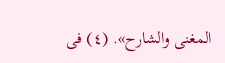المغنى والشارح». (٤) فى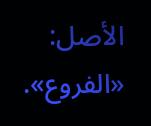الأصل: «الفروع».